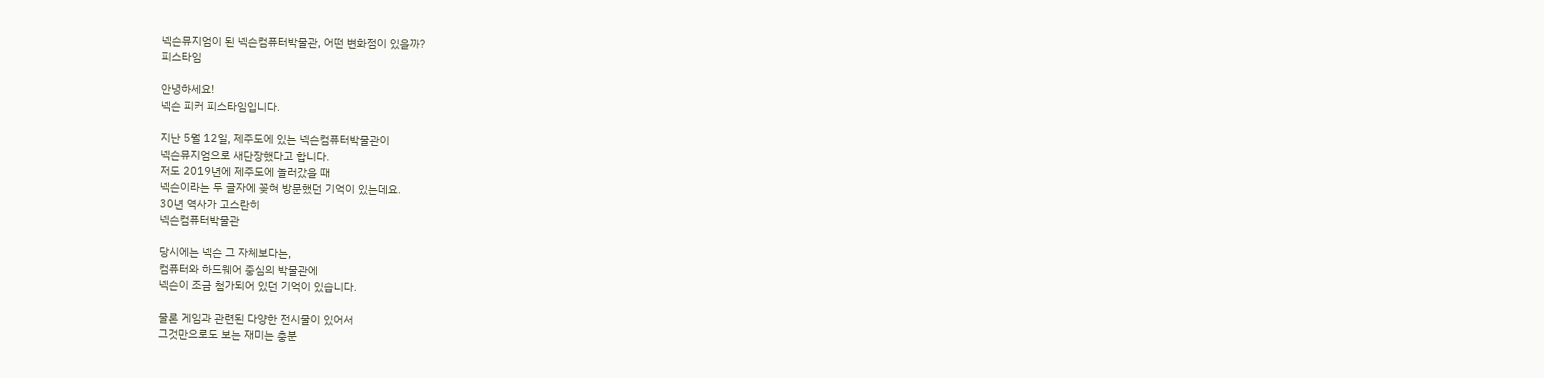넥슨뮤지엄이 된 넥슨컴퓨터박물관, 어떤 변화점이 있을까?
피스타임

안녕하세요!
넥슨 피커 피스타임입니다.

지난 5월 12일, 제주도에 있는 넥슨컴퓨터박물관이
넥슨뮤지엄으로 새단장했다고 합니다.
저도 2019년에 제주도에 놀러갔을 때
넥슨이라는 두 글자에 꽂혀 방문했던 기억이 있는데요.
30년 역사가 고스란히
넥슨컴퓨터박물관

당시에는 넥슨 그 자체보다는,
컴퓨터와 하드웨어 중심의 박물관에
넥슨이 조금 첨가되어 있던 기억이 있습니다.

물론 게임과 관련된 다양한 전시물이 있어서
그것만으로도 보는 재미는 충분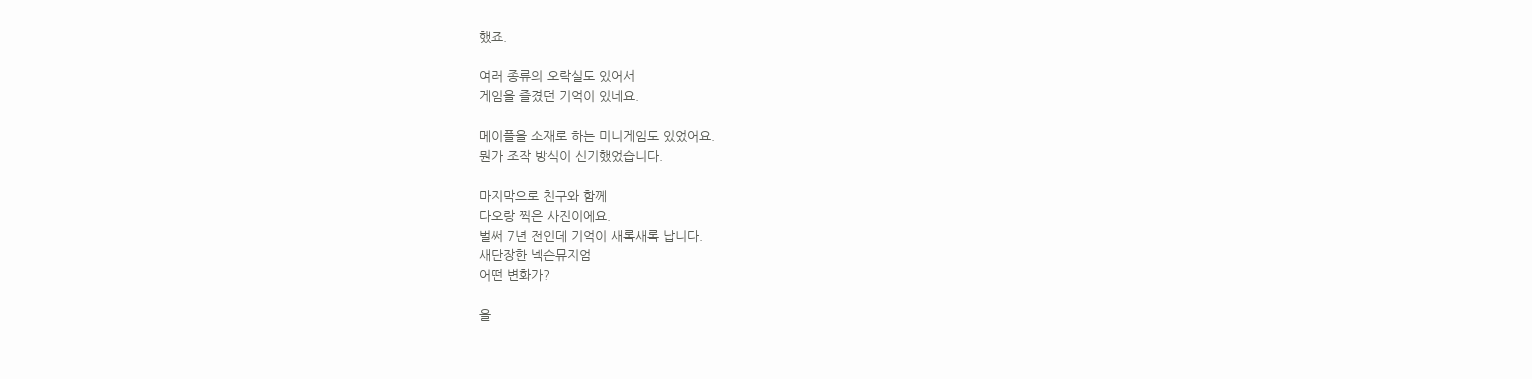했죠.

여러 종류의 오락실도 있어서
게임을 즐겼던 기억이 있네요.

메이플을 소재로 하는 미니게임도 있었어요.
뭔가 조작 방식이 신기했었습니다.

마지막으로 친구와 함께
다오랑 찍은 사진이에요.
벌써 7년 전인데 기억이 새록새록 납니다.
새단장한 넥슨뮤지엄
어떤 변화가?

올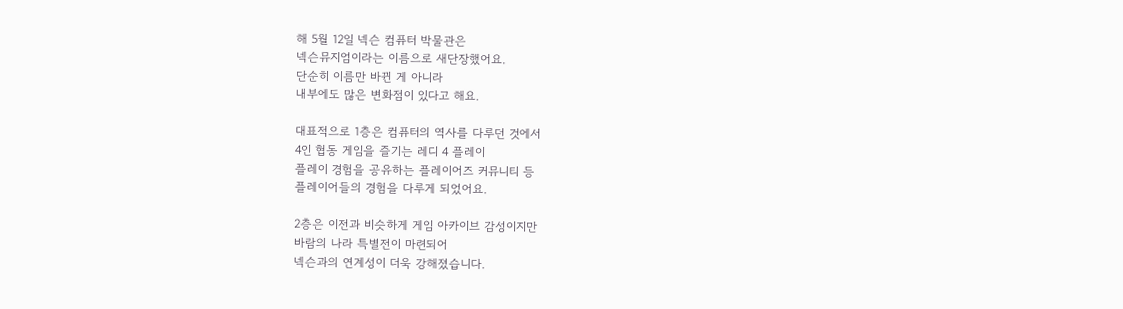해 5월 12일 넥슨 컴퓨터 박물관은
넥슨뮤지엄이라는 이름으로 새단장했어요.
단순히 이름만 바뀐 게 아니라
내부에도 많은 변화점이 있다고 해요.

대표적으로 1층은 컴퓨터의 역사를 다루던 것에서
4인 협동 게임을 즐기는 레디 4 플레이
플레이 경험을 공유하는 플레이어즈 커뮤니티 등
플레이어들의 경험을 다루게 되었어요.

2층은 이전과 비슷하게 게임 아카이브 감성이지만
바람의 나라 특별전이 마련되어
넥슨과의 연계성이 더욱 강해졌습니다.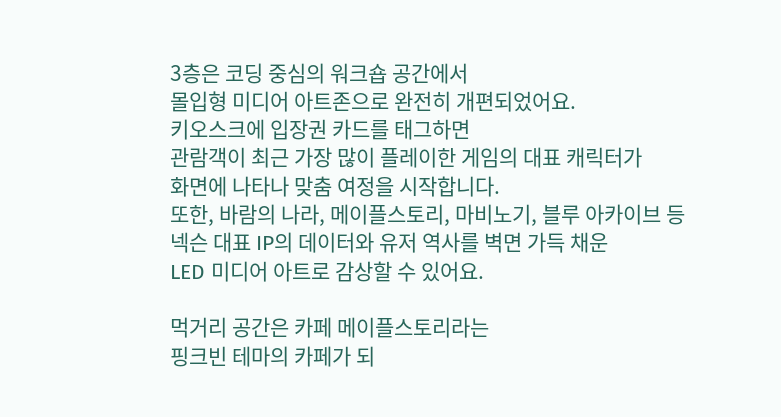3층은 코딩 중심의 워크숍 공간에서
몰입형 미디어 아트존으로 완전히 개편되었어요.
키오스크에 입장권 카드를 태그하면
관람객이 최근 가장 많이 플레이한 게임의 대표 캐릭터가
화면에 나타나 맞춤 여정을 시작합니다.
또한, 바람의 나라, 메이플스토리, 마비노기, 블루 아카이브 등
넥슨 대표 IP의 데이터와 유저 역사를 벽면 가득 채운
LED 미디어 아트로 감상할 수 있어요.

먹거리 공간은 카페 메이플스토리라는
핑크빈 테마의 카페가 되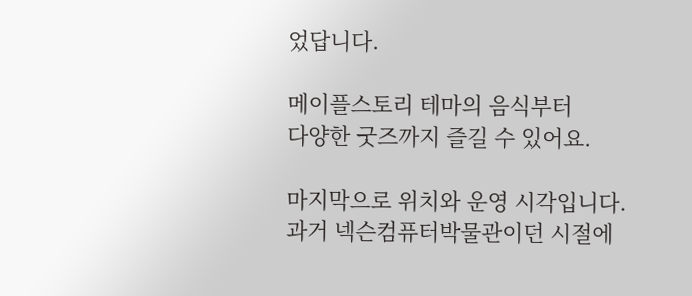었답니다.

메이플스토리 테마의 음식부터
다양한 굿즈까지 즐길 수 있어요.

마지막으로 위치와 운영 시각입니다.
과거 넥슨컴퓨터박물관이던 시절에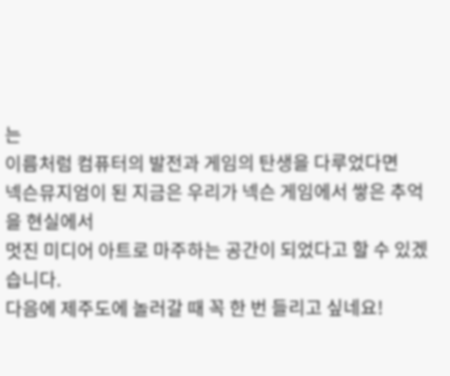는
이름처럼 컴퓨터의 발전과 게임의 탄생을 다루었다면
넥슨뮤지엄이 된 지금은 우리가 넥슨 게임에서 쌓은 추억을 현실에서
멋진 미디어 아트로 마주하는 공간이 되었다고 할 수 있겠습니다.
다음에 제주도에 놀러갈 때 꼭 한 번 들리고 싶네요!